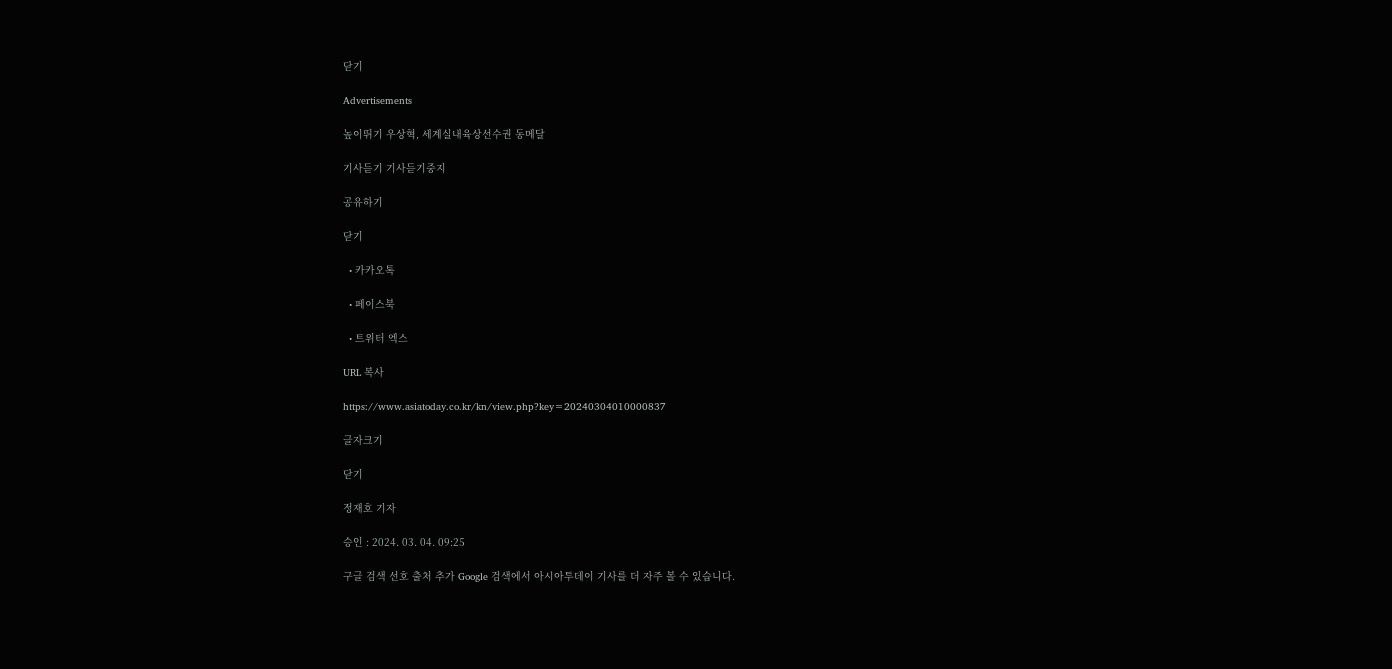닫기

Advertisements

높이뛰기 우상혁, 세계실내육상선수권 동메달

기사듣기 기사듣기중지

공유하기

닫기

  • 카카오톡

  • 페이스북

  • 트위터 엑스

URL 복사

https://www.asiatoday.co.kr/kn/view.php?key=20240304010000837

글자크기

닫기

정재호 기자

승인 : 2024. 03. 04. 09:25

구글 검색 선호 출처 추가 Google 검색에서 아시아투데이 기사를 더 자주 볼 수 있습니다.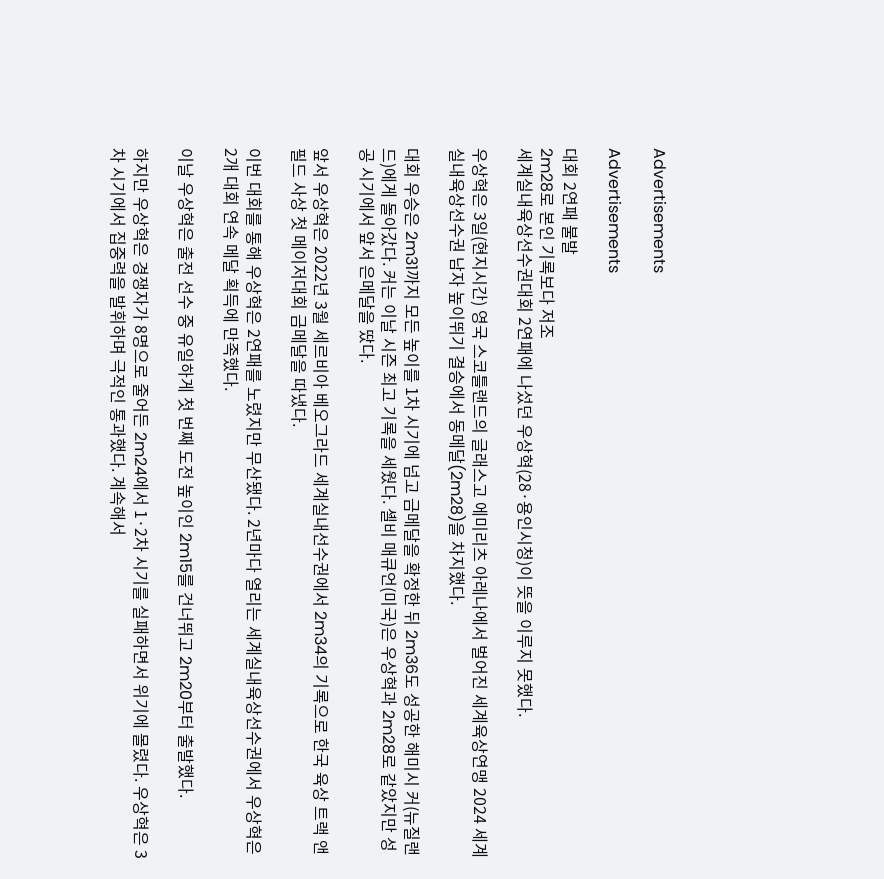Advertisements

Advertisements

대회 2연패 불발
2m28로 본인 기록보다 저조
세계실내육상선수권대회 2연패에 나섰던 우상혁(28·용인시청)이 뜻을 이루지 못했다.

우상혁은 3일(현지시간) 영국 스코틀랜드의 글래스고 에미리츠 아레나에서 벌어진 세계육상연맹 2024 세계실내육상선수권 남자 높이뛰기 결승에서 동메달(2m28)을 차지했다.

대회 우승은 2m31까지 모든 높이를 1차 시기에 넘고 금메달을 확정한 뒤 2m36도 성공한 해미시 커(뉴질랜드)에게 돌아갔다. 커는 이날 시즌 최고 기록을 세웠다. 셸비 매큐언(미국)은 우상혁과 2m28로 같았지만 성공 시기에서 앞서 은메달을 땄다.

앞서 우상혁은 2022년 3월 세르비아 베오그라드 세계실내선수권에서 2m34의 기록으로 한국 육상 트랙 앤 필드 사상 첫 메이저대회 금메달을 따냈다.

이번 대회를 통해 우상혁은 2연패를 노렸지만 무산됐다. 2년마다 열리는 세계실내육상선수권에서 우상혁은 2개 대회 연속 메달 획득에 만족했다.

이날 우상혁은 출전 선수 중 유일하게 첫 번째 도전 높이인 2m15를 건너뛰고 2m20부터 출발했다.

하지만 우상혁은 경쟁자가 8명으로 줄어든 2m24에서 1·2차 시기를 실패하면서 위기에 몰렸다. 우상혁은 3차 시기에서 집중력을 발휘하며 극적인 통과했다. 계속해서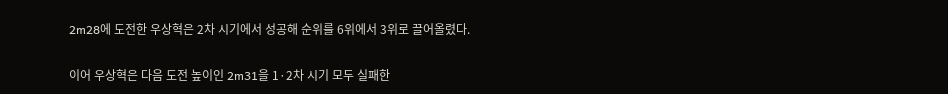2m28에 도전한 우상혁은 2차 시기에서 성공해 순위를 6위에서 3위로 끌어올렸다.

이어 우상혁은 다음 도전 높이인 2m31을 1·2차 시기 모두 실패한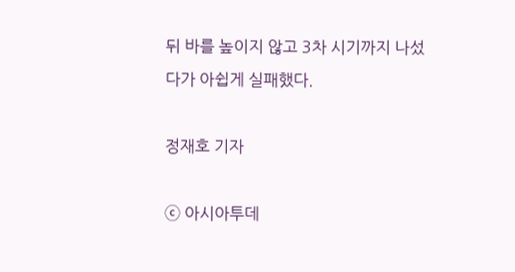뒤 바를 높이지 않고 3차 시기까지 나섰다가 아쉽게 실패했다.

정재호 기자

ⓒ 아시아투데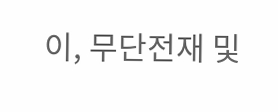이, 무단전재 및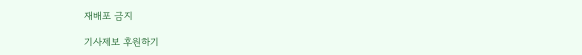재배포 금지

기사제보 후원하기